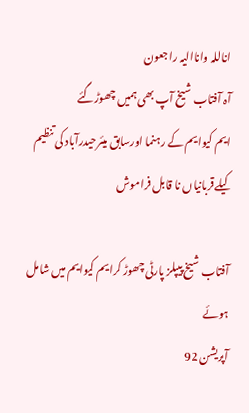اناللہ واناالیہ راجعون
آہ آفتاب شیخ آپ بھی ہمیں چھوڑگئے
ایم کیوایم کے رہنما اورسابق میئرحیدرآباد کی تنظیم کیلےقربانیاں نا قابل فراموش

آفتاب شیخ پیپلز پارٹی چھوڑ کرایم کیوایم میں شامل ہوئے
آپریشن 92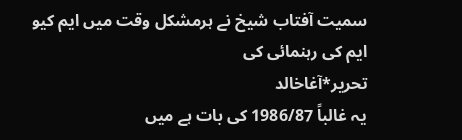سمیت آفتاب شیخ نے ہرمشکل وقت میں ایم کیو ایم کی رہنمائی کی
تحریر*آغاخالد
یہ غالباً 1986/87 کی بات ہے میں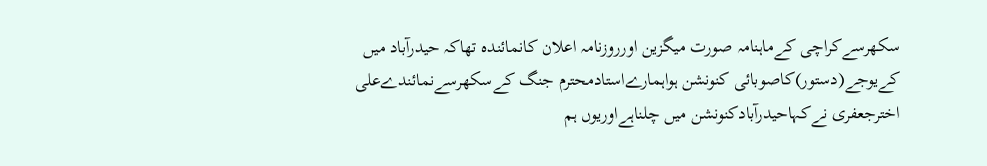سکھرسےکراچی کےماہنامہ صورت میگزین اورروزنامہ اعلان کانمائندہ تھاکہ حیدرآباد میں کےیوجے(دستور)کاصوبائی کنونشن ہواہمارےاستادمحترم جنگ کےسکھرسےنمائندےعلی اخترجعفری نےکہاحیدرآبادکنونشن میں چلناہےاوریوں ہم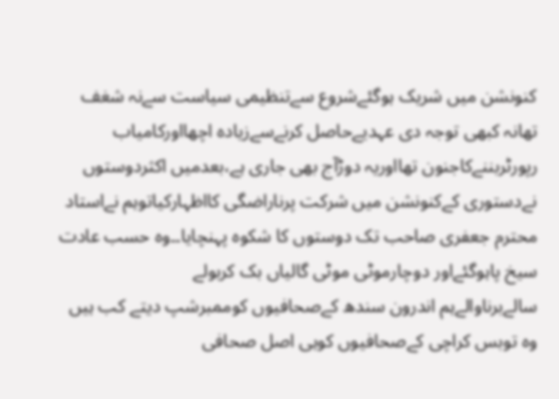کنونشن میں شریک ہوگئےشروع سےتنظیمی سیاست سےنہ شغف تھانہ کبھی توجہ دی عہدیےحاصل کرنےسےزیادہ اچھااورکامیاب رپورٹربننےکاجنون تھااوریہ دوڑآج بھی جاری ہے،بعدمیں اکثردوستوں نےدستوری کےکنونشن میں شرکت پرناراضگی کااظہارکیاتوہم نےاستاد محترم جعفری صاحب تک دوستوں کا شکوہ پہنچایا۔۔وہ حسب عادت سیخ پاہوگئےاور دوچارموٹی موٹی گالیاں بک کربولے
سالےبرناوالےہم اندرون سندھ کےصحافیوں کوممبرشپ دیتے کب ہیں وہ توبس کراچی کےصحافیوں کوہی اصل صحافی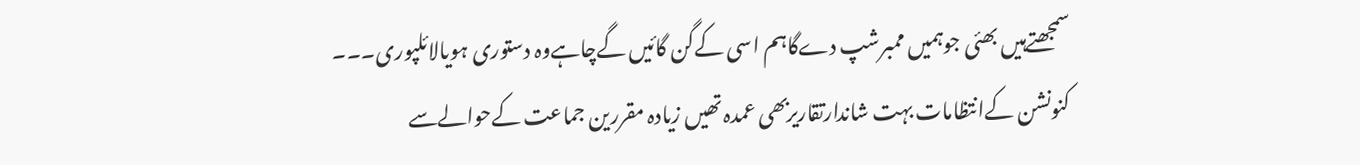سمجھتےہیں بھئی جوہمیں ممبرشپ دےگاہم اسی کےگن گائیں گےچاہےوہ دستوری ہویالائلپوری۔۔۔
کنونشن کےانتظامات بہت شاندارتقاریربھی عمدہ تھیں زیادہ مقررین جماعت کےحوالےسے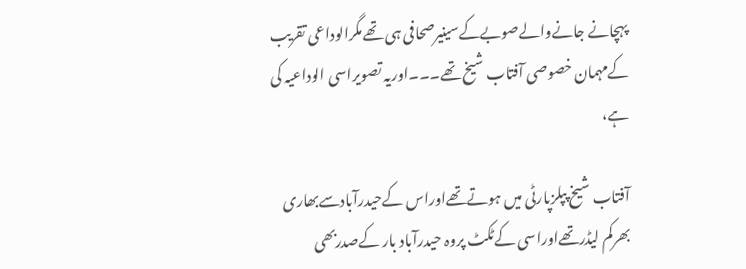پہچانے جانےوالےصوبےکےسینیرصحافی ہی تھےمگرالوداعی تقریب کےمہمان خصوصی آفتاب شیخ تھے۔۔۔اوریہ تصویراسی الوداعیہ کی ہے،

آفتاب شیخ پپلزپارٹی میں ہوتےتھےاوراس کےحیدرآبادسےبھاری بھرکم لیڈرتھےاوراسی کےٹکٹ پروہ حیدرآباد بار کےصدربھی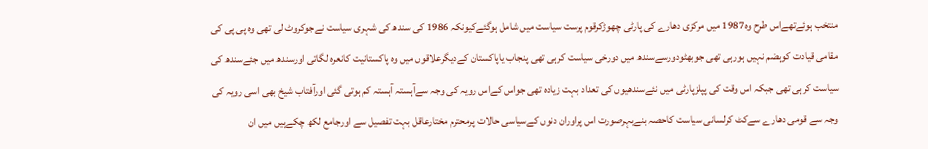منتخب ہوئےتھےاس طرح وہ1987 میں مرکزی دھارے کی پارٹی چھوڑکرقوم پرست سیاست میں شامل ہوگئےکیونکہ 1986 کی سندھ کی شہری سیاست نےجوکروٹ لی تھی وہ پی پی کی مقامی قیادت کوہضم نہیں ہورہی تھی جوبھٹودورسےسندھ میں دورخی سیاست کرہی تھی پنجاب یاپاکستان کےدیگرعلاقوں میں وہ پاکستانیت کانعرہ لگاتی اورسندھ میں جئےسندھ کی سیاست کرہی تھی جبکہ اس وقت کی پپلزپارٹی میں نئےسندھیوں کی تعداد بہت زیادہ تھی جواس کےاس رویہ کی وجہ سےآہستہ آہستہ کم ہوتی گئی اورآفتاب شیخ بھی اسی رویہ کی وجہ سے قومی دھارے سےکٹ کرلسانی سیاست کاحصہ بنےبہرصورت اس پراوران دنوں کےسیاسی حالات پرمحترم مختارعاقل بہت تفصیل سے اورجامع لکھ چکےہیں میں ان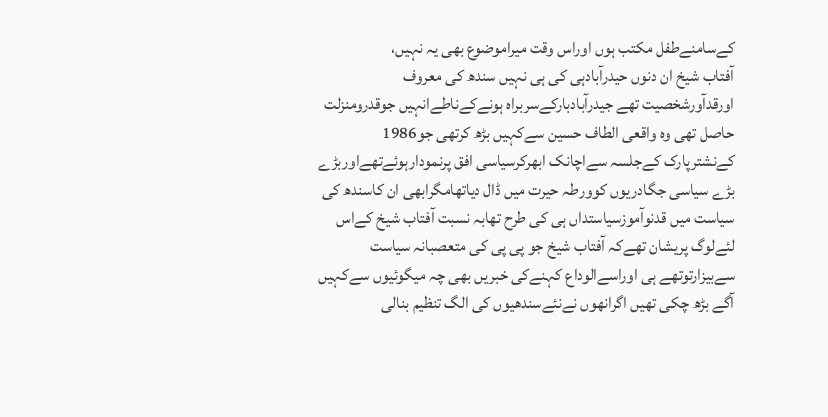کےسامنےطفل مکتب ہوں اوراس وقت میراموضوع بھی یہ نہیں،
آفتاب شیخ ان دنوں حیدرآبادہی کی ہی نہیں سندھ کی معروف اورقدآورشخصیت تھے جیدرآبادبارکےسربراہ ہونےکےناطےانہیں جوقدرومنزلت حاصل تھی وہ واقعی الطاف حسین سےکہیں بڑھ کرتھی جو1986 کےنشترپارک کےجلسہ سےاچانک ابھرکرسیاسی افق پرنمودارہوئےتھےاوربڑے بڑے سیاسی جگادریوں کوورطہ حیرت میں ڈال دیاتھامگرابھی ان کاسندھ کی سیاست میں قدنوآموزسیاستداں ہی کی طرح تھابہ نسبت آفتاب شیخ کےاس لئےلوگ پریشان تھےکہ آفتاب شیخ جو پی پی کی متعصبانہ سیاست سےبیزارتوتھے ہی اوراسےالوداع کہنےکی خبریں بھی چہ میگوئیوں سےکہیں آگے بڑھ چکی تھیں اگرانھوں نےنئےسندھیوں کی الگ تنظیم بنالی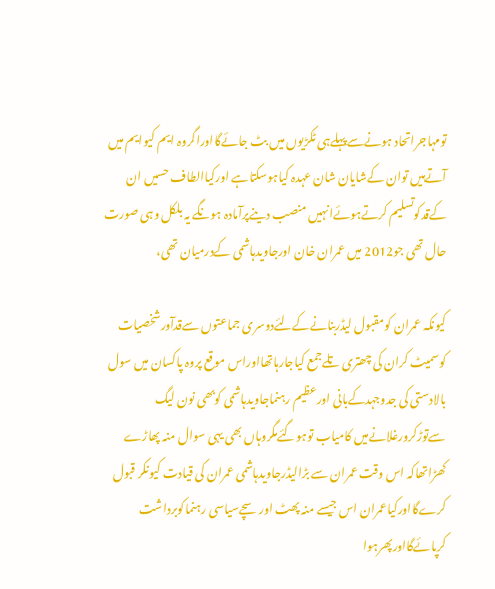تومہاجراتحاد ہونےسےپہلےہی ٹکڑیوں میں بٹ جائےگااوراگروہ ایم کیوایم میں آتےہیں توان کےشایان شان عہدہ کیاہوسکتاہے اورکیاالطاف حسیں ان کےقدکوتسلیم کرتےہوئےانہیں منصب دینےپرآمادہ ہونگے یہ بلکل وہی صورت حال تھی جو2012 میں عمران خان اورجاویدہاشمی کےدرمیان تھی،

کیونکہ عمران کومقبول لیڈربنانےکےلئےدوسری جماعتوں سےقدآورشخصیات کوسمیٹ کران کی چھتری تلےجمع کیاجارہاتھااوراس موقع پروہ پاکسان میں سول بالادستی کی جدوجہدکےبانی اورعظیم رہنماجاویدہاشمی کوبھی نون لیگ سےتوڑکرورغلانےمیں کامیاب توہوگئےمگروہاں بھی یہی سوال منہ پھاڑے کھڑاتھاکہ اس وقت عمران سے بڑالیڈرجاویدہاشمی عمران کی قیادت کیونکر قبول کرےگااورکیاعمران اس جیسے منہ پھٹ اورسچےسیاسی رہنماکوبرداشت کرپائےگااورپھرہوا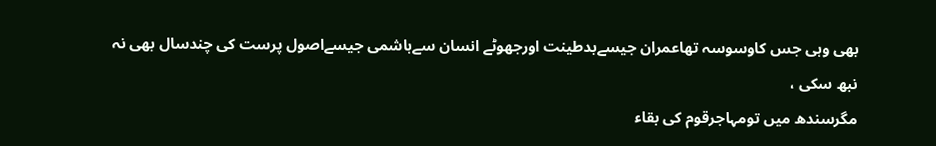بھی وہی جس کاوسوسہ تھاعمران جیسےبدطینت اورجھوٹے انسان سےہاشمی جیسےاصول پرست کی چندسال بھی نہ نبھ سکی ،
مگرسندھ میں تومہاجرقوم کی بقاء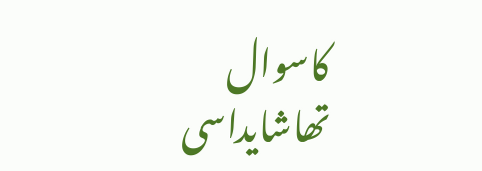کاسوال تھاشایداسی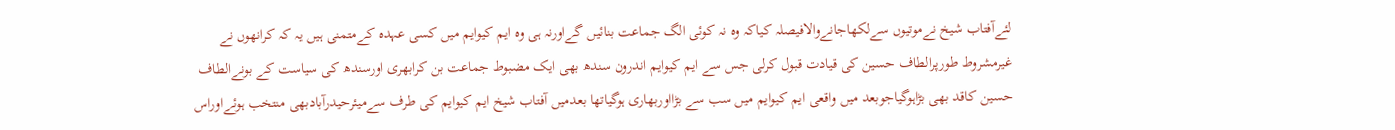لئےآفتاب شیخ نےموتیوں سےلکھاجانےوالافیصلہ کیاکہ وہ نہ کوئی الگ جماعت بنائیں گےاورنہ ہی وہ ایم کیوایم میں کسی عہدہ کےمتمنی ہیں یہ کہ کرانھوں نے غیرمشروط طورپرالطاف حسین کی قیادت قبول کرلی جس سے ایم کیوایم اندرون سندھ بھی ایک مضبوط جماعت بن کرابھری اورسندھ کی سیاست کے بونےالطاف حسین کاقد بھی بڑاہوگیاجوبعد میں واقعی ایم کیوایم میں سب سے بڑااوربھاری ہوگیاتھا بعدمیں آفتاب شیخ ایم کیوایم کی طرف سےمیئرحیدرآبادبھی منتخب ہوئےاوراس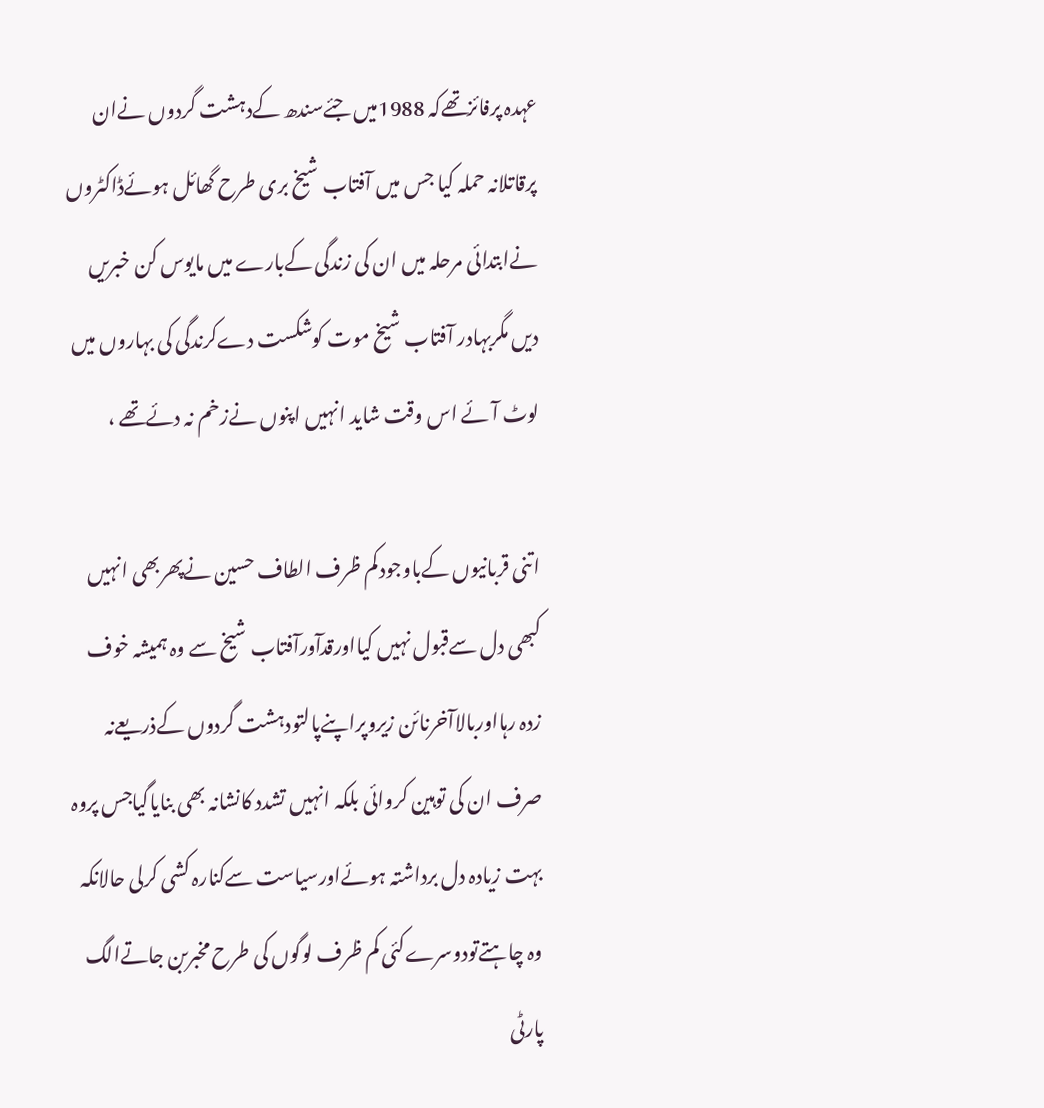عہدہ پرفائزتھےکہ 1988میں جئےسندھ کےدہشت گردوں نےان پرقاتلانہ حملہ کیا جس میں آفتاب شیخ بری طرح گھائل ہوئےڈاکٹروں نےابتدائی مرحلہ میں ان کی زندگی کےبارے میں مایوس کن خبریں دیں مگربہادر آفتاب شیخ موت کوشکست دےکرندگی کی بہاروں میں لوٹ آئے اس وقت شاید انہیں اپنوں نےزخم نہ دئےتھے ،

اتنی قربانیوں کےباوجودکم ظرف الطاف حسین نےپھربھی انہیں کبھی دل سےقبول نہیں کیااورقدآورآفتاب شیخ سے وہ ہمیشہ خوف زدہ رہااوربالاآخرنائن زیروپراپنےپالتودہشت گردوں کےذریعےنہ صرف ان کی توہین کروائی بلکہ انہیں تشدد کانشانہ بھی بنایاگیاجس پروہ بہت زیادہ دل برداشتہ ہوئےاورسیاست سےکنارہ کشی کرلی حالانکہ وہ چاہتےتودوسرےکئی کم ظرف لوگوں کی طرح مخبربن جاتےالگ پارٹی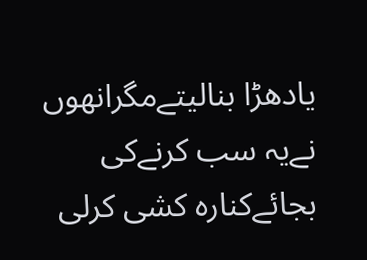یادھڑا بنالیتےمگرانھوں نےیہ سب کرنےکی بجائےکنارہ کشی کرلی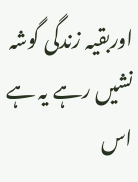اوربقیہ زندگی گوشہ نشیں رہے یہ ہے اس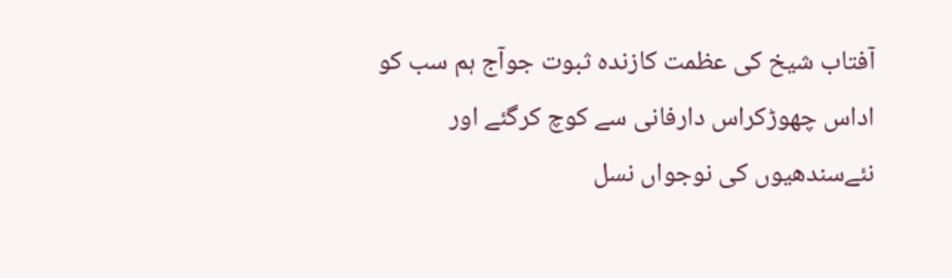آفتاب شیخ کی عظمت کازندہ ثبوت جوآج ہم سب کو اداس چھوڑکراس دارفانی سے کوچ کرگئے اور نئےسندھیوں کی نوجواں نسل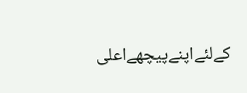کےلئےاپنےپیچھےاعلی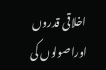اخلاقی قدروں اوراصولوں کی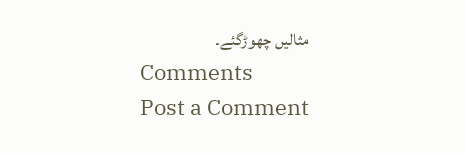مثالیں چھوڑگئے۔
Comments
Post a Comment